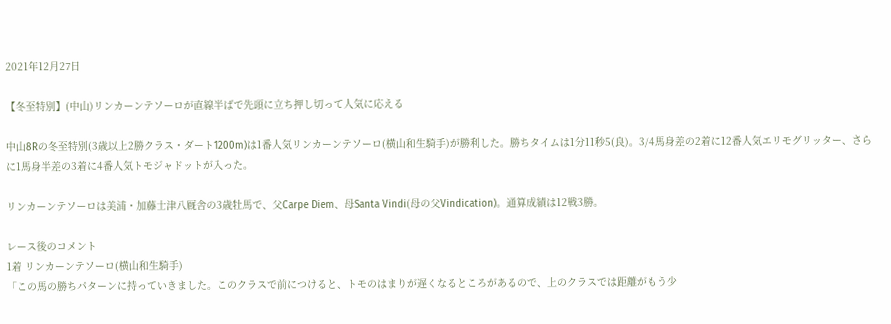2021年12月27日

【冬至特別】(中山)リンカーンテソーロが直線半ばで先頭に立ち押し切って人気に応える

中山8Rの冬至特別(3歳以上2勝クラス・ダート1200m)は1番人気リンカーンテソーロ(横山和生騎手)が勝利した。勝ちタイムは1分11秒5(良)。3/4馬身差の2着に12番人気エリモグリッター、さらに1馬身半差の3着に4番人気トモジャドットが入った。

リンカーンテソーロは美浦・加藤士津八厩舎の3歳牡馬で、父Carpe Diem、母Santa Vindi(母の父Vindication)。通算成績は12戦3勝。

レース後のコメント
1着 リンカーンテソーロ(横山和生騎手)
「この馬の勝ちパターンに持っていきました。このクラスで前につけると、トモのはまりが遅くなるところがあるので、上のクラスでは距離がもう少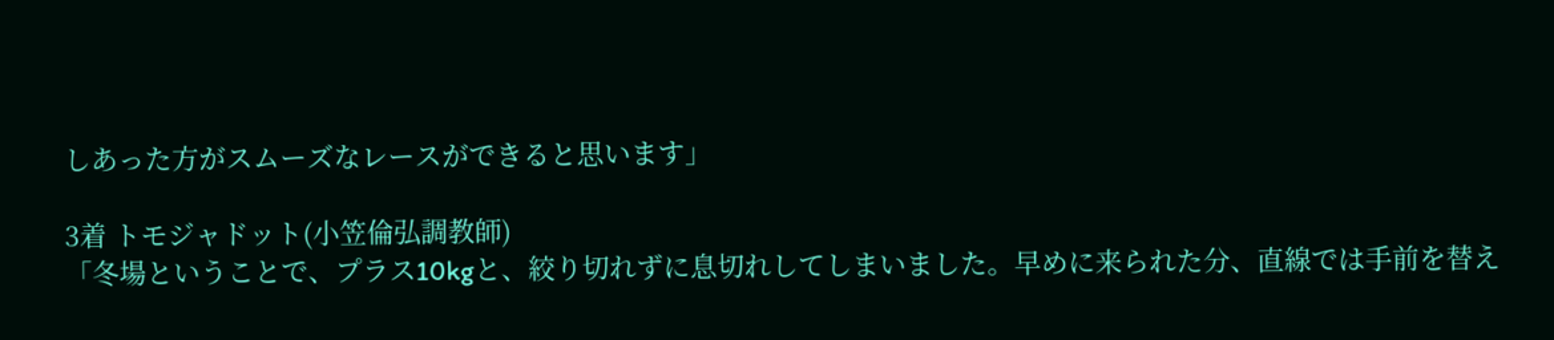しあった方がスムーズなレースができると思います」

3着 トモジャドット(小笠倫弘調教師)
「冬場ということで、プラス10kgと、絞り切れずに息切れしてしまいました。早めに来られた分、直線では手前を替え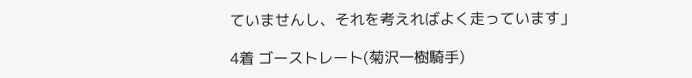ていませんし、それを考えればよく走っています」

4着 ゴーストレート(菊沢一樹騎手)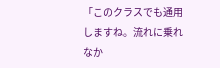「このクラスでも通用しますね。流れに乗れなか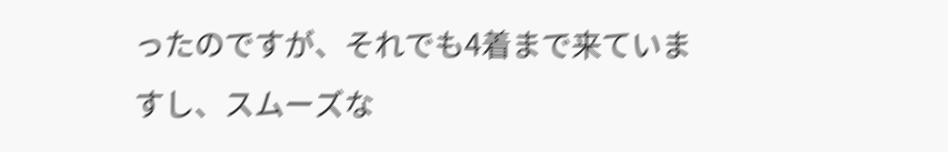ったのですが、それでも4着まで来ていますし、スムーズな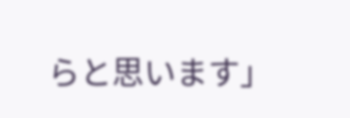らと思います」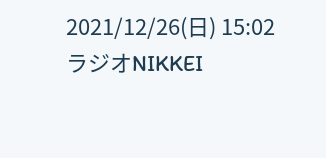2021/12/26(日) 15:02
ラジオNIKKEI